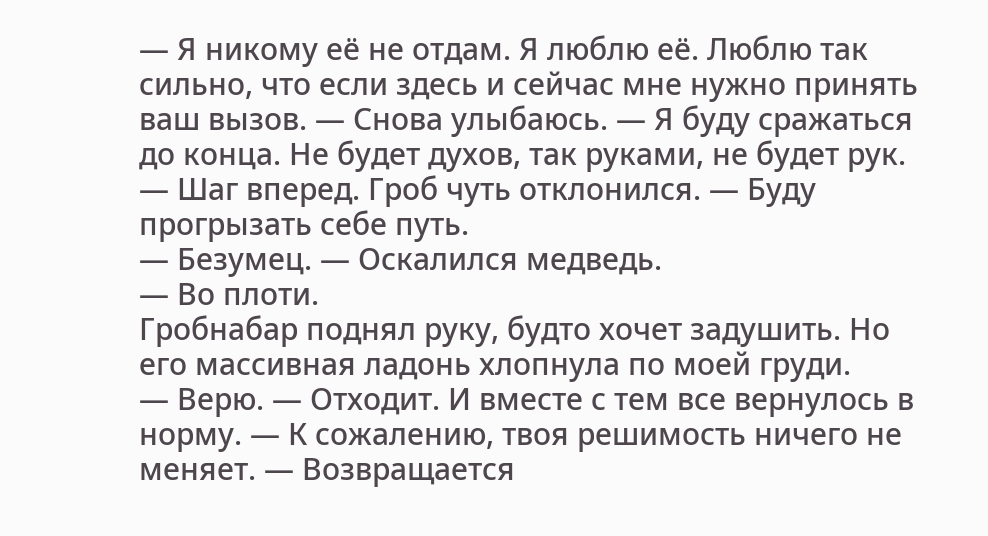— Я никому её не отдам. Я люблю её. Люблю так сильно, что если здесь и сейчас мне нужно принять ваш вызов. — Снова улыбаюсь. — Я буду сражаться до конца. Не будет духов, так руками, не будет рук. — Шаг вперед. Гроб чуть отклонился. — Буду прогрызать себе путь.
— Безумец. — Оскалился медведь.
— Во плоти.
Гробнабар поднял руку, будто хочет задушить. Но его массивная ладонь хлопнула по моей груди.
— Верю. — Отходит. И вместе с тем все вернулось в норму. — К сожалению, твоя решимость ничего не меняет. — Возвращается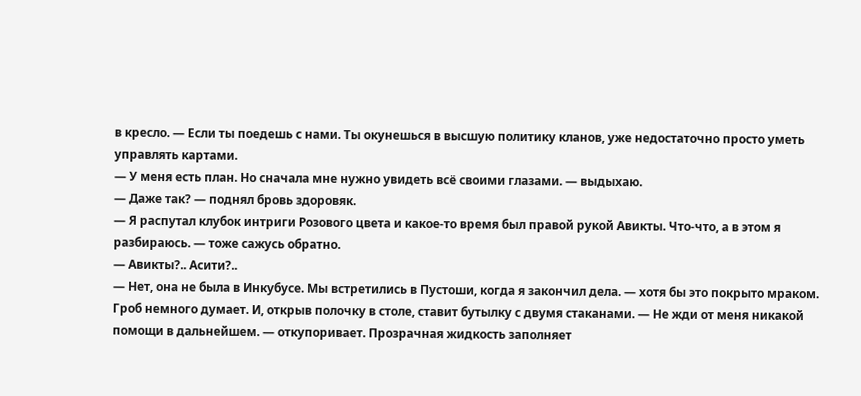в кресло. — Если ты поедешь с нами. Ты окунешься в высшую политику кланов, уже недостаточно просто уметь управлять картами.
— У меня есть план. Но сначала мне нужно увидеть всё своими глазами. — выдыхаю.
— Даже так? — поднял бровь здоровяк.
— Я распутал клубок интриги Розового цвета и какое-то время был правой рукой Авикты. Что-что, а в этом я разбираюсь. — тоже сажусь обратно.
— Авикты?.. Асити?..
— Нет, она не была в Инкубусе. Мы встретились в Пустоши, когда я закончил дела. — хотя бы это покрыто мраком. Гроб немного думает. И, открыв полочку в столе, ставит бутылку с двумя стаканами. — Не жди от меня никакой помощи в дальнейшем. — откупоривает. Прозрачная жидкость заполняет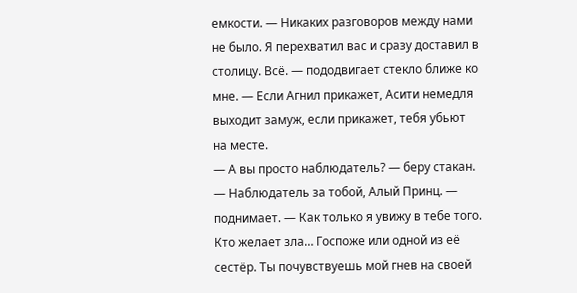емкости. — Никаких разговоров между нами не было. Я перехватил вас и сразу доставил в столицу. Всё. — пододвигает стекло ближе ко мне. — Если Агнил прикажет, Асити немедля выходит замуж, если прикажет, тебя убьют на месте.
— А вы просто наблюдатель? — беру стакан.
— Наблюдатель за тобой, Алый Принц. — поднимает. — Как только я увижу в тебе того. Кто желает зла… Госпоже или одной из её сестёр. Ты почувствуешь мой гнев на своей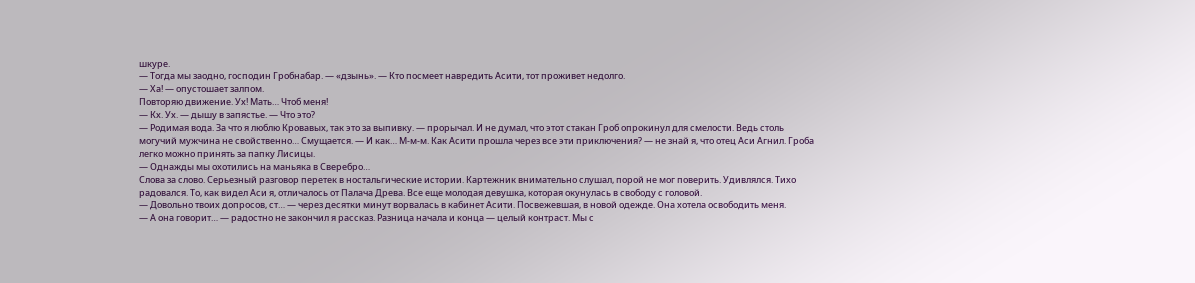шкуре.
— Тогда мы заодно, господин Гробнабар. — «дзынь». — Кто посмеет навредить Асити, тот проживет недолго.
— Ха! — опустошает залпом.
Повторяю движение. Ух! Мать… Чтоб меня!
— Кх. Ух. — дышу в запястье. — Что это?
— Родимая вода. За что я люблю Кровавых, так это за выпивку. — прорычал. И не думал, что этот стакан Гроб опрокинул для смелости. Ведь столь могучий мужчина не свойственно… Смущается. — И как… М-м-м. Как Асити прошла через все эти приключения? — не знай я, что отец Аси Агнил. Гроба легко можно принять за папку Лисицы.
— Однажды мы охотились на маньяка в Сверебро…
Слова за слово. Серьезный разговор перетек в ностальгические истории. Картежник внимательно слушал, порой не мог поверить. Удивлялся. Тихо радовался. То, как видел Аси я, отличалось от Палача Древа. Все еще молодая девушка, которая окунулась в свободу с головой.
— Довольно твоих допросов, ст… — через десятки минут ворвалась в кабинет Асити. Посвежевшая, в новой одежде. Она хотела освободить меня.
— А она говорит… — радостно не закончил я рассказ. Разница начала и конца — целый контраст. Мы с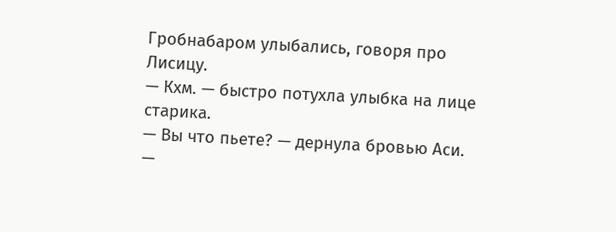Гробнабаром улыбались, говоря про Лисицу.
— Кхм. — быстро потухла улыбка на лице старика.
— Вы что пьете? — дернула бровью Аси.
—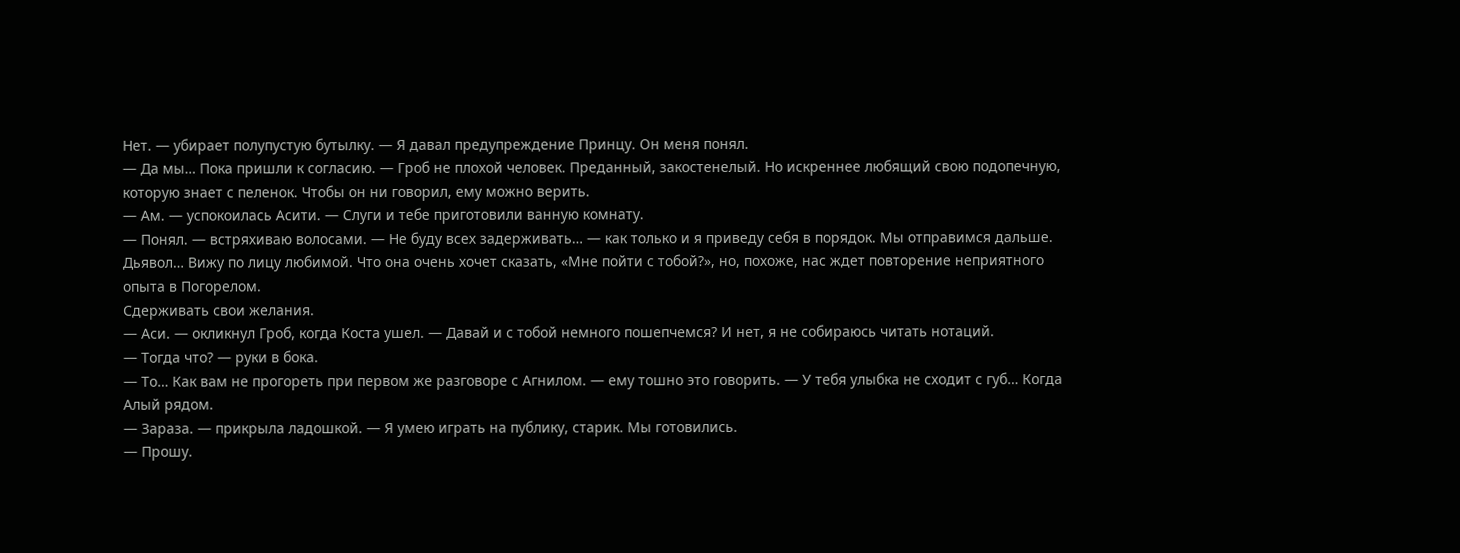Нет. — убирает полупустую бутылку. — Я давал предупреждение Принцу. Он меня понял.
— Да мы… Пока пришли к согласию. — Гроб не плохой человек. Преданный, закостенелый. Но искреннее любящий свою подопечную, которую знает с пеленок. Чтобы он ни говорил, ему можно верить.
— Ам. — успокоилась Асити. — Слуги и тебе приготовили ванную комнату.
— Понял. — встряхиваю волосами. — Не буду всех задерживать… — как только и я приведу себя в порядок. Мы отправимся дальше.
Дьявол… Вижу по лицу любимой. Что она очень хочет сказать, «Мне пойти с тобой?», но, похоже, нас ждет повторение неприятного опыта в Погорелом.
Сдерживать свои желания.
— Аси. — окликнул Гроб, когда Коста ушел. — Давай и с тобой немного пошепчемся? И нет, я не собираюсь читать нотаций.
— Тогда что? — руки в бока.
— То… Как вам не прогореть при первом же разговоре с Агнилом. — ему тошно это говорить. — У тебя улыбка не сходит с губ… Когда Алый рядом.
— Зараза. — прикрыла ладошкой. — Я умею играть на публику, старик. Мы готовились.
— Прошу.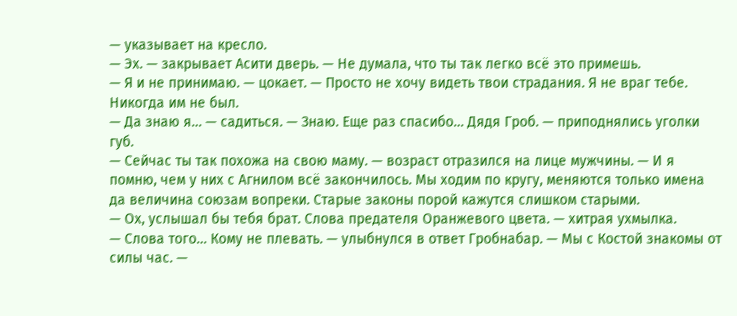— указывает на кресло.
— Эх. — закрывает Асити дверь. — Не думала, что ты так легко всё это примешь.
— Я и не принимаю. — цокает. — Просто не хочу видеть твои страдания. Я не враг тебе. Никогда им не был.
— Да знаю я… — садиться. — Знаю. Еще раз спасибо… Дядя Гроб. — приподнялись уголки губ.
— Сейчас ты так похожа на свою маму. — возраст отразился на лице мужчины. — И я помню, чем у них с Агнилом всё закончилось. Мы ходим по кругу, меняются только имена да величина союзам вопреки. Старые законы порой кажутся слишком старыми.
— Ох, услышал бы тебя брат. Слова предателя Оранжевого цвета. — хитрая ухмылка.
— Слова того… Кому не плевать. — улыбнулся в ответ Гробнабар. — Мы с Костой знакомы от силы час. —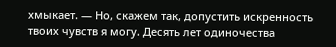хмыкает. — Но, скажем так, допустить искренность твоих чувств я могу. Десять лет одиночества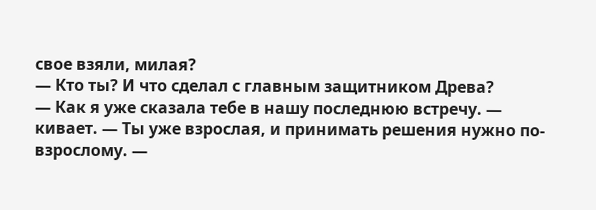свое взяли, милая?
— Кто ты? И что сделал с главным защитником Древа?
— Как я уже сказала тебе в нашу последнюю встречу. — кивает. — Ты уже взрослая, и принимать решения нужно по-взрослому. —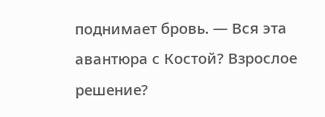поднимает бровь. — Вся эта авантюра с Костой? Взрослое решение?